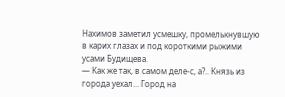Нахимов заметил усмешку, промелькнувшую в карих глазах и под короткими рыжими усами Будищева.
— Как же так, в самом деле-с, а?.. Князь из города уехал… Город на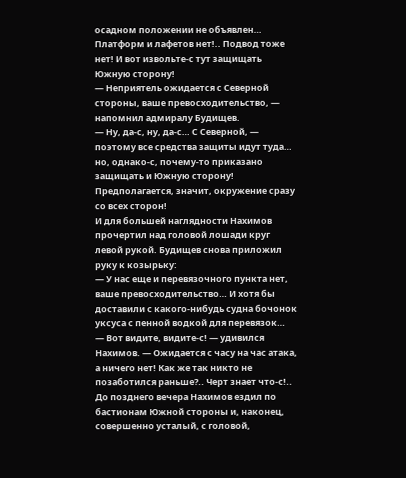осадном положении не объявлен… Платформ и лафетов нет!.. Подвод тоже нет! И вот извольте-с тут защищать Южную сторону!
— Неприятель ожидается с Северной стороны, ваше превосходительство, — напомнил адмиралу Будищев.
— Ну, да-с, ну, да-с… С Северной, — поэтому все средства защиты идут туда… но, однако-с, почему-то приказано защищать и Южную сторону!
Предполагается, значит, окружение сразу со всех сторон!
И для большей наглядности Нахимов прочертил над головой лошади круг левой рукой. Будищев снова приложил руку к козырьку:
— У нас еще и перевязочного пункта нет, ваше превосходительство… И хотя бы доставили с какого-нибудь судна бочонок уксуса с пенной водкой для перевязок…
— Вот видите, видите-с! — удивился Нахимов. — Ожидается с часу на час атака, а ничего нет! Как же так никто не позаботился раньше?.. Черт знает что-с!..
До позднего вечера Нахимов ездил по бастионам Южной стороны и, наконец, совершенно усталый, с головой,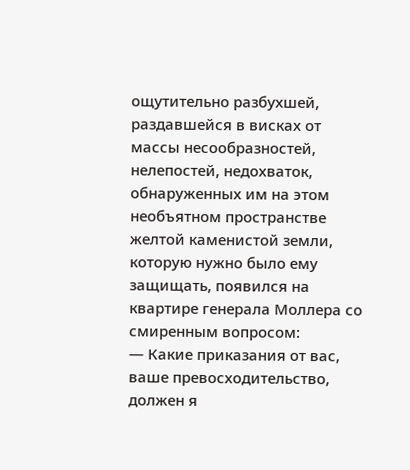ощутительно разбухшей, раздавшейся в висках от массы несообразностей, нелепостей, недохваток, обнаруженных им на этом необъятном пространстве желтой каменистой земли, которую нужно было ему защищать, появился на квартире генерала Моллера со смиренным вопросом:
— Какие приказания от вас, ваше превосходительство, должен я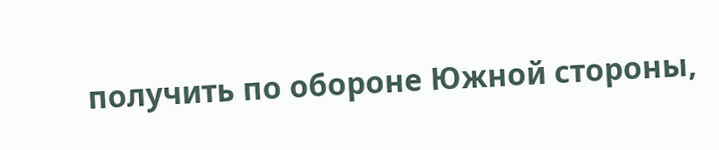получить по обороне Южной стороны,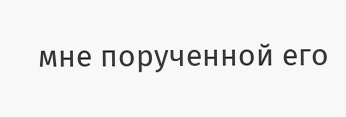мне порученной его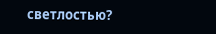светлостью?